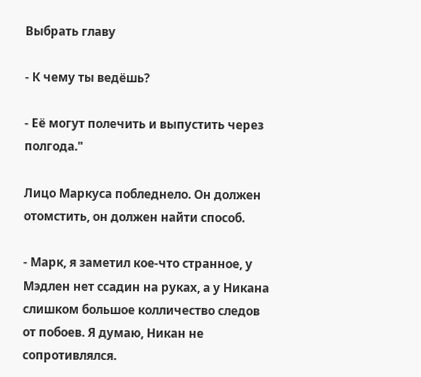Выбрать главу

- К чему ты ведёшь?

- Её могут полечить и выпустить через полгода."

Лицо Маркуса побледнело. Он должен отомстить, он должен найти способ.

- Марк, я заметил кое-что странное, у Мэдлен нет ссадин на руках, а у Никана слишком большое колличество следов от побоев. Я думаю, Никан не сопротивлялся.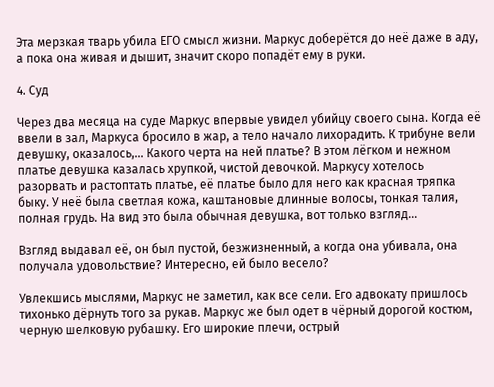Эта мерзкая тварь убила ЕГО смысл жизни. Маркус доберётся до неё даже в аду, а пока она живая и дышит, значит скоро попадёт ему в руки.

4. Суд

Через два месяца на суде Маркус впервые увидел убийцу своего сына. Когда её ввели в зал, Маркуса бросило в жар, а тело начало лихорадить. К трибуне вели девушку, оказалось,... Какого черта на ней платье? В этом лёгком и нежном платье девушка казалась хрупкой, чистой девочкой. Маркусу хотелось разорвать и растоптать платье, её платье было для него как красная тряпка быку. У неё была светлая кожа, каштановые длинные волосы, тонкая талия, полная грудь. На вид это была обычная девушка, вот только взгляд...

Взгляд выдавал её, он был пустой, безжизненный, а когда она убивала, она получала удовольствие? Интересно, ей было весело?

Увлекшись мыслями, Маркус не заметил, как все сели. Его адвокату пришлось тихонько дёрнуть того за рукав. Маркус же был одет в чёрный дорогой костюм, черную шелковую рубашку. Его широкие плечи, острый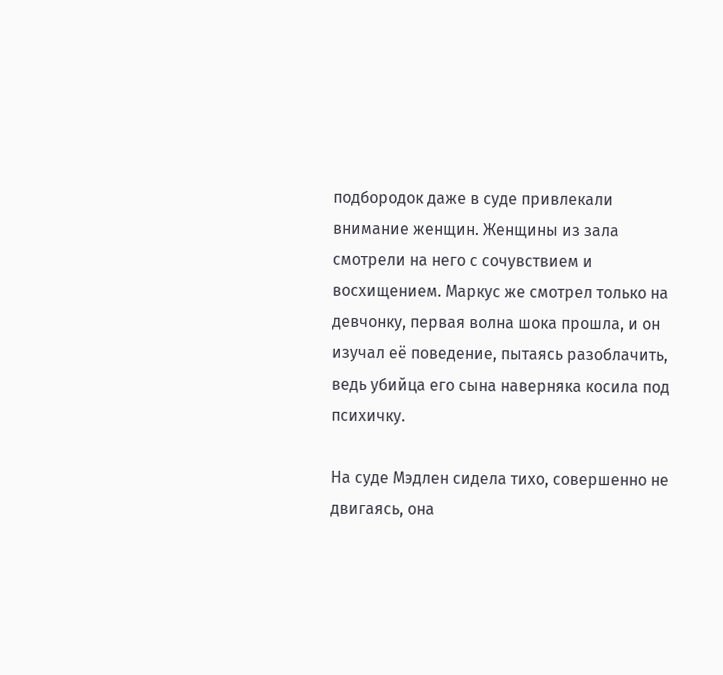подбородок даже в суде привлекали внимание женщин. Женщины из зала смотрели на него с сочувствием и восхищением. Маркус же смотрел только на девчонку, первая волна шока прошла, и он изучал её поведение, пытаясь разоблачить, ведь убийца его сына наверняка косила под психичку.

На суде Мэдлен сидела тихо, совершенно не двигаясь, она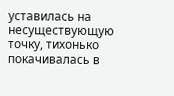уставилась на несуществующую точку, тихонько покачивалась в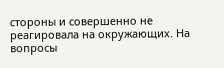стороны и совершенно не реагировала на окружающих. На вопросы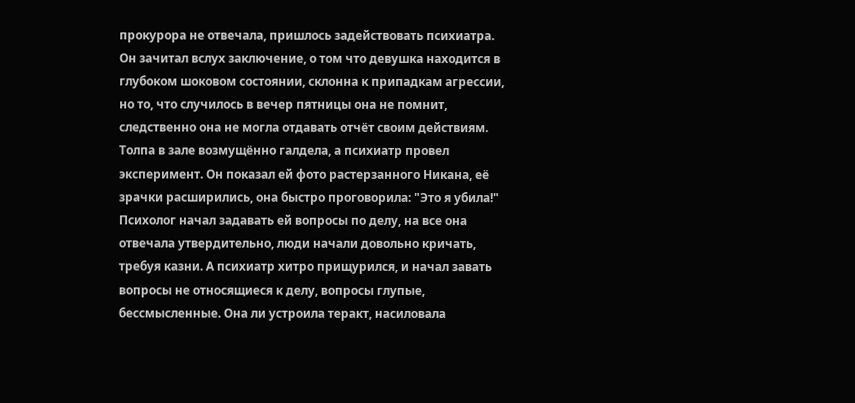прокурора не отвечала, пришлось задействовать психиатра. Он зачитал вслух заключение, о том что девушка находится в глубоком шоковом состоянии, склонна к припадкам агрессии, но то, что случилось в вечер пятницы она не помнит, следственно она не могла отдавать отчёт своим действиям. Толпа в зале возмущённо галдела, а психиатр провел эксперимент. Он показал ей фото растерзанного Никана, её зрачки расширились, она быстро проговорила: "Это я убила!" Психолог начал задавать ей вопросы по делу, на все она отвечала утвердительно, люди начали довольно кричать, требуя казни. А психиатр хитро прищурился, и начал завать вопросы не относящиеся к делу, вопросы глупые, бессмысленные. Она ли устроила теракт, насиловала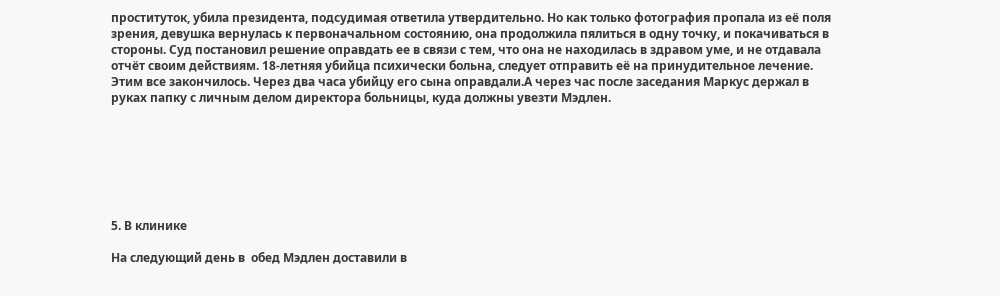проституток, убила президента, подсудимая ответила утвердительно. Но как только фотография пропала из её поля зрения, девушка вернулась к первоначальном состоянию, она продолжила пялиться в одну точку, и покачиваться в стороны. Суд постановил решение оправдать ее в связи с тем, что она не находилась в здравом уме, и не отдавала отчёт своим действиям. 18-летняя убийца психически больна, следует отправить её на принудительное лечение. Этим все закончилось. Через два часа убийцу его сына оправдали.А через час после заседания Маркус держал в руках папку с личным делом директора больницы, куда должны увезти Мэдлен.







5. В клинике

На следующий день в  обед Мэдлен доставили в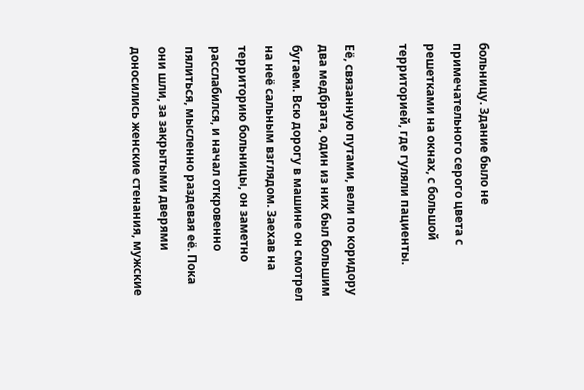больницу. Здание было не примечательного серого цвета с решетками на окнах, с большой территорией, где гуляли пациенты.

Её, связанную путами, вели по коридору два медбрата, один из них был большим бугаем. Всю дорогу в машине он смотрел на неё сальным взглядом. Заехав на территорию больницы, он заметно расслабился, и начал откровенно пялиться, мысленно раздевая её. Пока они шли, за закрытыми дверями доносились женские стенания, мужские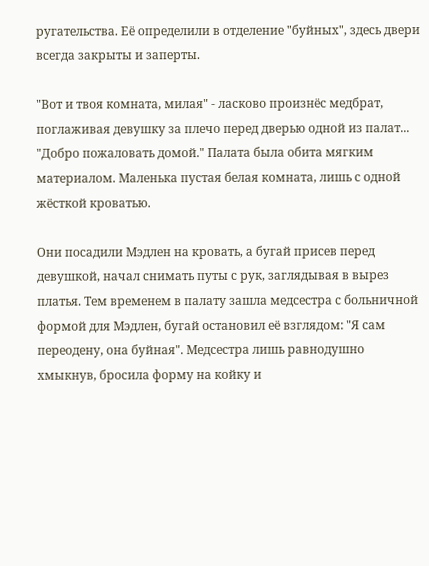ругательства. Её определили в отделение "буйных", здесь двери всегда закрыты и заперты.

"Вот и твоя комната, милая" - ласково произнёс медбрат, поглаживая девушку за плечо перед дверью одной из палат... "Добро пожаловать домой." Палата была обита мягким материалом. Маленька пустая белая комната, лишь с одной жёсткой кроватью.

Они посадили Мэдлен на кровать, а бугай присев перед девушкой, начал снимать путы с рук, заглядывая в вырез платья. Тем временем в палату зашла медсестра с больничной формой для Мэдлен, бугай остановил её взглядом: "Я сам переодену, она буйная". Медсестра лишь равнодушно хмыкнув, бросила форму на койку и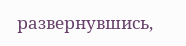развернувшись,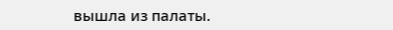вышла из палаты.